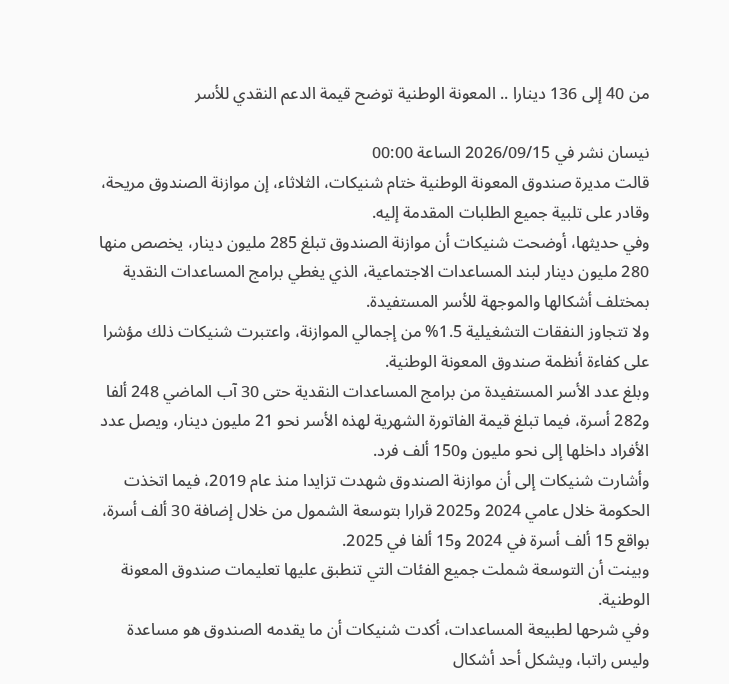من 40 إلى 136 دينارا .. المعونة الوطنية توضح قيمة الدعم النقدي للأسر

نيسان نشر في 2026/09/15 الساعة 00:00
قالت مديرة صندوق المعونة الوطنية ختام شنيكات، الثلاثاء، إن موازنة الصندوق مريحة، وقادر على تلبية جميع الطلبات المقدمة إليه.
وفي حديثها، أوضحت شنيكات أن موازنة الصندوق تبلغ 285 مليون دينار، يخصص منها 280 مليون دينار لبند المساعدات الاجتماعية، الذي يغطي برامج المساعدات النقدية بمختلف أشكالها والموجهة للأسر المستفيدة.
ولا تتجاوز النفقات التشغيلية 1.5% من إجمالي الموازنة، واعتبرت شنيكات ذلك مؤشرا على كفاءة أنظمة صندوق المعونة الوطنية.
وبلغ عدد الأسر المستفيدة من برامج المساعدات النقدية حتى 30 آب الماضي 248 ألفا و282 أسرة، فيما تبلغ قيمة الفاتورة الشهرية لهذه الأسر نحو 21 مليون دينار، ويصل عدد الأفراد داخلها إلى نحو مليون و150 ألف فرد.
وأشارت شنيكات إلى أن موازنة الصندوق شهدت تزايدا منذ عام 2019، فيما اتخذت الحكومة خلال عامي 2024 و2025 قرارا بتوسعة الشمول من خلال إضافة 30 ألف أسرة، بواقع 15 ألف أسرة في 2024 و15 ألفا في 2025.
وبينت أن التوسعة شملت جميع الفئات التي تنطبق عليها تعليمات صندوق المعونة الوطنية.
وفي شرحها لطبيعة المساعدات، أكدت شنيكات أن ما يقدمه الصندوق هو مساعدة وليس راتبا، ويشكل أحد أشكال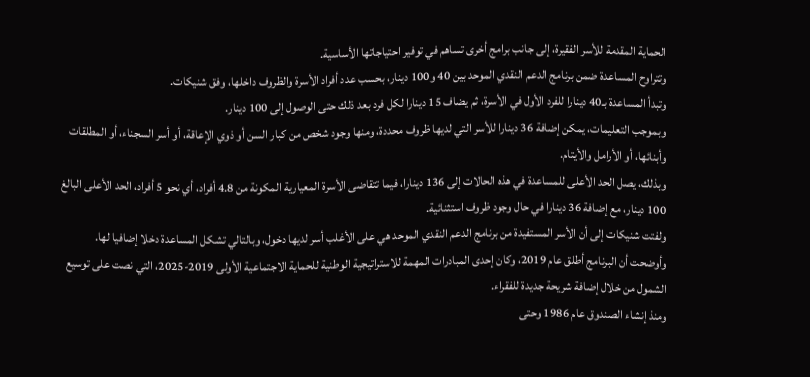الحماية المقدمة للأسر الفقيرة، إلى جانب برامج أخرى تساهم في توفير احتياجاتها الأساسية.
وتتراوح المساعدة ضمن برنامج الدعم النقدي الموحد بين 40 و100 دينار، بحسب عدد أفراد الأسرة والظروف داخلها، وفق شنيكات.
وتبدأ المساعدة بـ40 دينارا للفرد الأول في الأسرة، ثم يضاف 15 دينارا لكل فرد بعد ذلك حتى الوصول إلى 100 دينار.
وبموجب التعليمات، يمكن إضافة 36 دينارا للأسر التي لديها ظروف محددة، ومنها وجود شخص من كبار السن أو ذوي الإعاقة، أو أسر السجناء، أو المطلقات وأبنائها، أو الأرامل والأيتام.
وبذلك، يصل الحد الأعلى للمساعدة في هذه الحالات إلى 136 دينارا، فيما تتقاضى الأسرة المعيارية المكونة من 4.8 أفراد، أي نحو 5 أفراد، الحد الأعلى البالغ 100 دينار، مع إضافة 36 دينارا في حال وجود ظروف استثنائية.
ولفتت شنيكات إلى أن الأسر المستفيدة من برنامج الدعم النقدي الموحد هي على الأغلب أسر لديها دخول، وبالتالي تشكل المساعدة دخلا إضافيا لها.
وأوضحت أن البرنامج أطلق عام 2019، وكان إحدى المبادرات المهمة للاستراتيجية الوطنية للحماية الاجتماعية الأولى 2019-2025، التي نصت على توسيع الشمول من خلال إضافة شريحة جديدة للفقراء.
ومنذ إنشاء الصندوق عام 1986 وحتى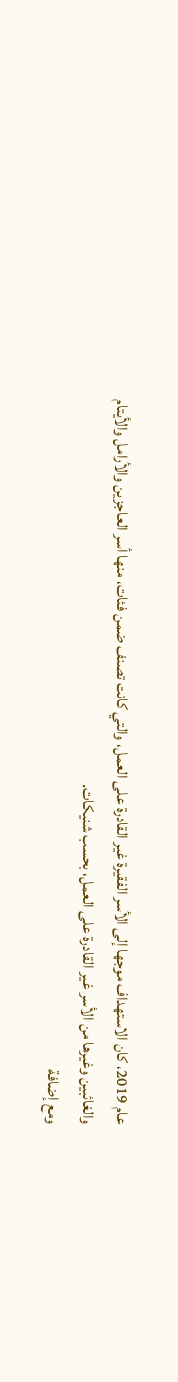عام 2019، كان الاستهداف موجها إلى الأسر الفقيرة غير القادرة على العمل، والتي كانت تصنف ضمن فئات، منها أسر العاجزين والأرامل والأيتام والغائبين وغيرها من الأسر غير القادرة على العمل، بحسب شنيكات.
ومع إضافة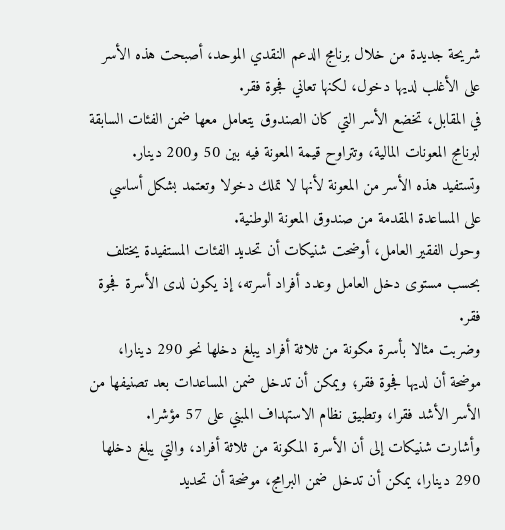شريحة جديدة من خلال برنامج الدعم النقدي الموحد، أصبحت هذه الأسر على الأغلب لديها دخول، لكنها تعاني فجوة فقر.
في المقابل، تخضع الأسر التي كان الصندوق يتعامل معها ضمن الفئات السابقة لبرنامج المعونات المالية، وتتراوح قيمة المعونة فيه بين 50 و200 دينار.
وتستفيد هذه الأسر من المعونة لأنها لا تملك دخولا وتعتمد بشكل أساسي على المساعدة المقدمة من صندوق المعونة الوطنية.
وحول الفقير العامل، أوضحت شنيكات أن تحديد الفئات المستفيدة يختلف بحسب مستوى دخل العامل وعدد أفراد أسرته، إذ يكون لدى الأسرة فجوة فقر.
وضربت مثالا بأسرة مكونة من ثلاثة أفراد يبلغ دخلها نحو 290 دينارا، موضحة أن لديها فجوة فقر؛ ويمكن أن تدخل ضمن المساعدات بعد تصنيفها من الأسر الأشد فقرا، وتطبيق نظام الاستهداف المبني على 57 مؤشرا.
وأشارت شنيكات إلى أن الأسرة المكونة من ثلاثة أفراد، والتي يبلغ دخلها 290 دينارا، يمكن أن تدخل ضمن البرامج، موضحة أن تحديد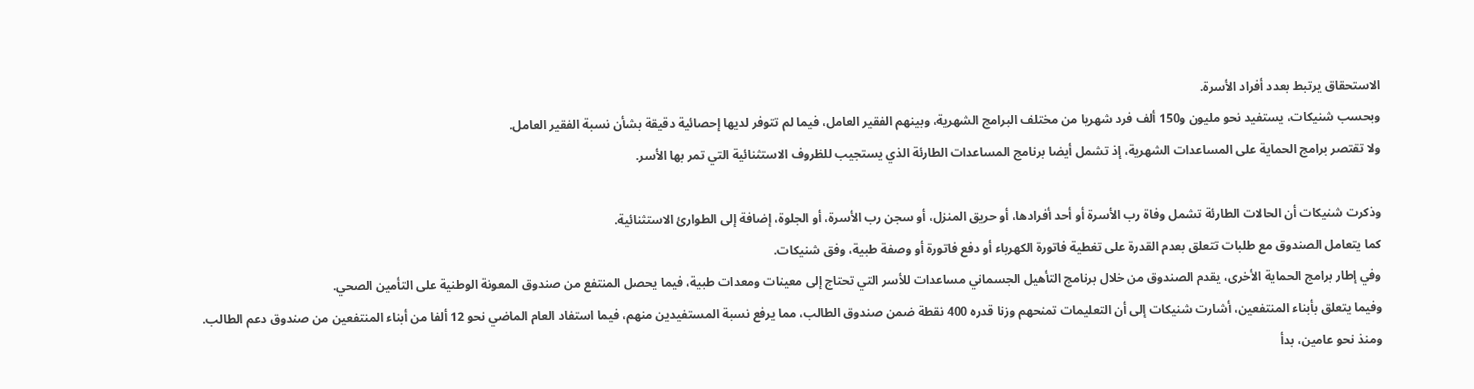الاستحقاق يرتبط بعدد أفراد الأسرة.
وبحسب شنيكات، يستفيد نحو مليون و150 ألف فرد شهريا من مختلف البرامج الشهرية، وبينهم الفقير العامل، فيما لم تتوفر لديها إحصائية دقيقة بشأن نسبة الفقير العامل.
ولا تقتصر برامج الحماية على المساعدات الشهرية، إذ تشمل أيضا برنامج المساعدات الطارئة الذي يستجيب للظروف الاستثنائية التي تمر بها الأسر.

وذكرت شنيكات أن الحالات الطارئة تشمل وفاة رب الأسرة أو أحد أفرادها، أو حريق المنزل، أو سجن رب الأسرة، أو الجلوة، إضافة إلى الطوارئ الاستثنائية.
كما يتعامل الصندوق مع طلبات تتعلق بعدم القدرة على تغطية فاتورة الكهرباء أو دفع فاتورة أو وصفة طبية، وفق شنيكات.
وفي إطار برامج الحماية الأخرى، يقدم الصندوق من خلال برنامج التأهيل الجسماني مساعدات للأسر التي تحتاج إلى معينات ومعدات طبية، فيما يحصل المنتفع من صندوق المعونة الوطنية على التأمين الصحي.
وفيما يتعلق بأبناء المنتفعين، أشارت شنيكات إلى أن التعليمات تمنحهم وزنا قدره 400 نقطة ضمن صندوق الطالب، مما يرفع نسبة المستفيدين منهم، فيما استفاد العام الماضي نحو 12 ألفا من أبناء المنتفعين من صندوق دعم الطالب.
ومنذ نحو عامين، بدأ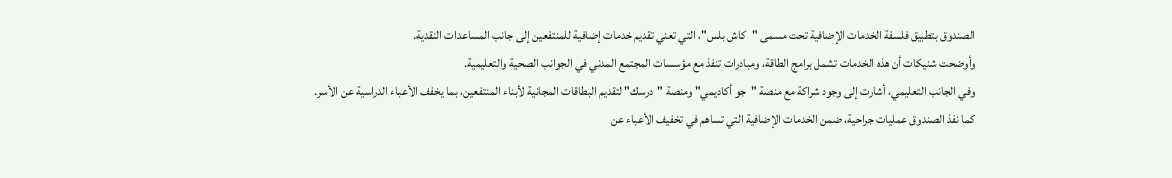الصندوق بتطبيق فلسفة الخدمات الإضافية تحت مسمى "كاش بلس"، التي تعني تقديم خدمات إضافية للمنتفعين إلى جانب المساعدات النقدية.
وأوضحت شنيكات أن هذه الخدمات تشمل برامج الطاقة، ومبادرات تنفذ مع مؤسسات المجتمع المدني في الجوانب الصحية والتعليمية.
وفي الجانب التعليمي، أشارت إلى وجود شراكة مع منصة "جو أكاديمي" ومنصة "درسك" لتقديم البطاقات المجانية لأبناء المنتفعين، بما يخفف الأعباء الدراسية عن الأسر.
كما نفذ الصندوق عمليات جراحية، ضمن الخدمات الإضافية التي تساهم في تخفيف الأعباء عن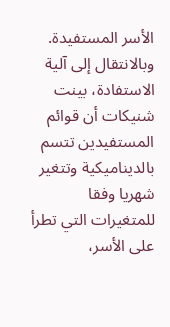الأسر المستفيدة.
وبالانتقال إلى آلية الاستفادة، بينت شنيكات أن قوائم المستفيدين تتسم بالديناميكية وتتغير شهريا وفقا للمتغيرات التي تطرأ على الأسر،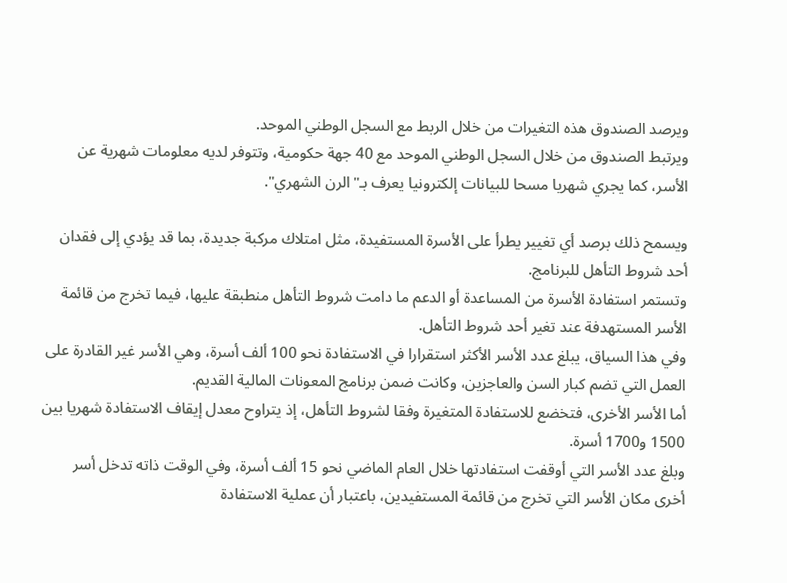ويرصد الصندوق هذه التغيرات من خلال الربط مع السجل الوطني الموحد.
ويرتبط الصندوق من خلال السجل الوطني الموحد مع 40 جهة حكومية، وتتوفر لديه معلومات شهرية عن الأسر، كما يجري شهريا مسحا للبيانات إلكترونيا يعرف بـ"الرن الشهري".

ويسمح ذلك برصد أي تغيير يطرأ على الأسرة المستفيدة، مثل امتلاك مركبة جديدة، بما قد يؤدي إلى فقدان أحد شروط التأهل للبرنامج.
وتستمر استفادة الأسرة من المساعدة أو الدعم ما دامت شروط التأهل منطبقة عليها، فيما تخرج من قائمة الأسر المستهدفة عند تغير أحد شروط التأهل.
وفي هذا السياق، يبلغ عدد الأسر الأكثر استقرارا في الاستفادة نحو 100 ألف أسرة، وهي الأسر غير القادرة على العمل التي تضم كبار السن والعاجزين، وكانت ضمن برنامج المعونات المالية القديم.
أما الأسر الأخرى، فتخضع للاستفادة المتغيرة وفقا لشروط التأهل، إذ يتراوح معدل إيقاف الاستفادة شهريا بين 1500 و1700 أسرة.
وبلغ عدد الأسر التي أوقفت استفادتها خلال العام الماضي نحو 15 ألف أسرة، وفي الوقت ذاته تدخل أسر أخرى مكان الأسر التي تخرج من قائمة المستفيدين، باعتبار أن عملية الاستفادة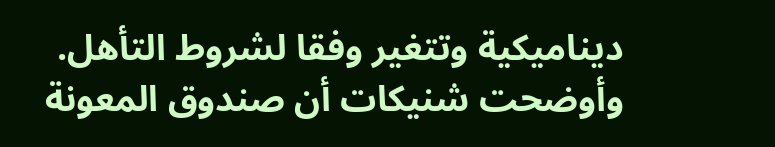ديناميكية وتتغير وفقا لشروط التأهل.
وأوضحت شنيكات أن صندوق المعونة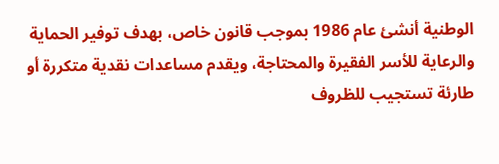الوطنية أنشئ عام 1986 بموجب قانون خاص، بهدف توفير الحماية والرعاية للأسر الفقيرة والمحتاجة، ويقدم مساعدات نقدية متكررة أو طارئة تستجيب للظروف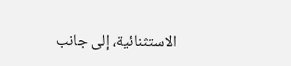الاستثنائية، إلى جانب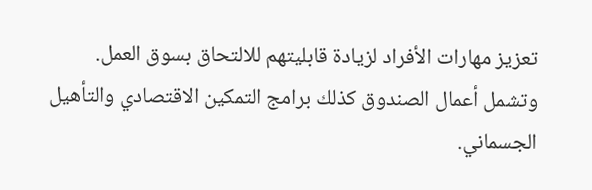تعزيز مهارات الأفراد لزيادة قابليتهم للالتحاق بسوق العمل.
وتشمل أعمال الصندوق كذلك برامج التمكين الاقتصادي والتأهيل الجسماني.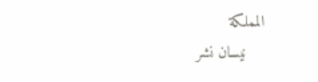المملكة
    نيسان نشر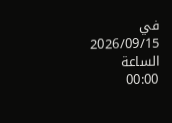في 2026/09/15 الساعة 00:00